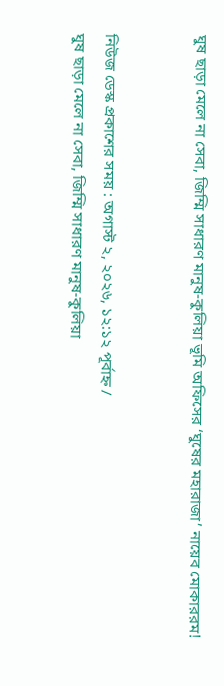ঘুষ ছাড়া মেলে না সেবা, জিম্মি সাধারণ মানুষ-কুলিয়া ভূমি অফিসের ‘ঘুষের মহারাজা’ নায়েব মোকাররম!


নিউজ ডেস্ক প্রকাশের সময় : অগাস্ট ২, ২০২৬, ১২:১২ পূর্বাহ্ন /
ঘুষ ছাড়া মেলে না সেবা, জিম্মি সাধারণ মানুষ-কুলিয়া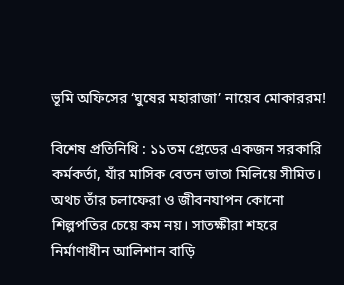ভূমি অফিসের ‘ঘুষের মহারাজা’ নায়েব মোকাররম!

বিশেষ প্রতিনিধি : ১১তম গ্রেডের একজন সরকারি কর্মকর্তা, যাঁর মাসিক বেতন ভাতা মিলিয়ে সীমিত। অথচ তাঁর চলাফেরা ও জীবনযাপন কোনো শিল্পপতির চেয়ে কম নয়। সাতক্ষীরা শহরে নির্মাণাধীন আলিশান বাড়ি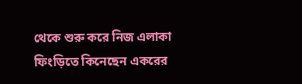থেকে শুরু করে নিজ এলাকা ফিংড়িতে কিনেছেন একরের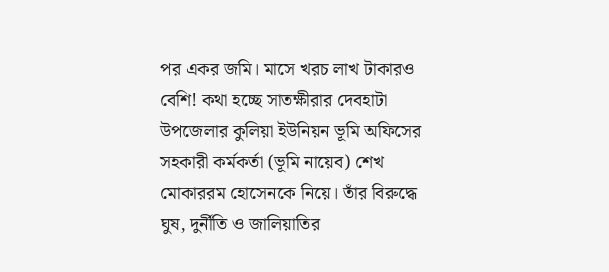পর একর জমি। মাসে খরচ লাখ টাকারও বেশি! কথা হচ্ছে সাতক্ষীরার দেবহাটা উপজেলার কুলিয়া ইউনিয়ন ভূমি অফিসের সহকারী কর্মকর্তা (ভূমি নায়েব) শেখ মোকাররম হোসেনকে নিয়ে। তাঁর বিরুদ্ধে ঘুষ, দুর্নীতি ও জালিয়াতির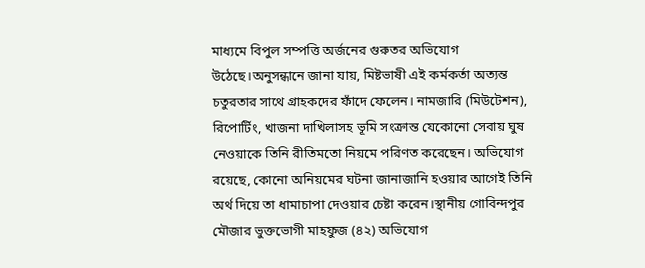মাধ্যমে বিপুল সম্পত্তি অর্জনের গুরুতর অভিযোগ উঠেছে।অনুসন্ধানে জানা যায়, মিষ্টভাষী এই কর্মকর্তা অত্যন্ত চতুরতার সাথে গ্রাহকদের ফাঁদে ফেলেন। নামজারি (মিউটেশন), রিপোর্টিং, খাজনা দাখিলাসহ ভূমি সংক্রান্ত যেকোনো সেবায় ঘুষ নেওয়াকে তিনি রীতিমতো নিয়মে পরিণত করেছেন। অভিযোগ রয়েছে, কোনো অনিয়মের ঘটনা জানাজানি হওয়ার আগেই তিনি অর্থ দিয়ে তা ধামাচাপা দেওয়ার চেষ্টা করেন।স্থানীয় গোবিন্দপুর মৌজার ভুক্তভোগী মাহফুজ (৪২) অভিযোগ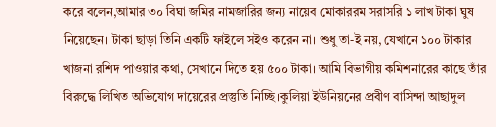করে বলেন,আমার ৩০ বিঘা জমির নামজারির জন্য নায়েব মোকাররম সরাসরি ১ লাখ টাকা ঘুষ নিয়েছেন। টাকা ছাড়া তিনি একটি ফাইলে সইও করেন না। শুধু তা-ই নয়, যেখানে ১০০ টাকার খাজনা রশিদ পাওয়ার কথা, সেখানে দিতে হয় ৫০০ টাকা। আমি বিভাগীয় কমিশনারের কাছে তাঁর বিরুদ্ধে লিখিত অভিযোগ দায়েরের প্রস্তুতি নিচ্ছি।কুলিয়া ইউনিয়নের প্রবীণ বাসিন্দা আছাদুল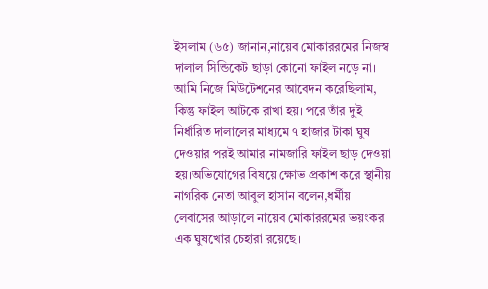ইসলাম (৬৫) জানান,নায়েব মোকাররমের নিজস্ব দালাল সিন্ডিকেট ছাড়া কোনো ফাইল নড়ে না। আমি নিজে মিউটেশনের আবেদন করেছিলাম, কিন্তু ফাইল আটকে রাখা হয়। পরে তাঁর দুই নির্ধারিত দালালের মাধ্যমে ৭ হাজার টাকা ঘুষ দেওয়ার পরই আমার নামজারি ফাইল ছাড় দেওয়া হয়।অভিযোগের বিষয়ে ক্ষোভ প্রকাশ করে স্থানীয় নাগরিক নেতা আবুল হাসান বলেন,ধর্মীয় লেবাসের আড়ালে নায়েব মোকাররমের ভয়ংকর এক ঘুষখোর চেহারা রয়েছে।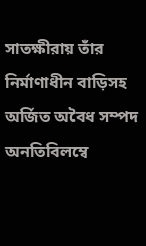সাতক্ষীরায় তাঁর নির্মাণাধীন বাড়িসহ অর্জিত অবৈধ সম্পদ অনতিবিলম্বে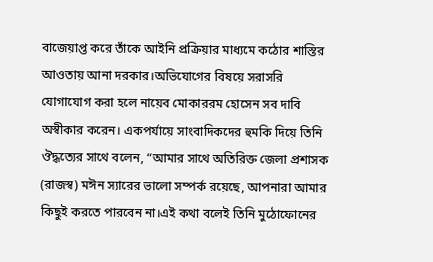বাজেয়াপ্ত করে তাঁকে আইনি প্রক্রিয়ার মাধ্যমে কঠোর শাস্তির আওতায় আনা দরকার।অভিযোগের বিষয়ে সরাসরি যোগাযোগ করা হলে নায়েব মোকাররম হোসেন সব দাবি অস্বীকার করেন। একপর্যায়ে সাংবাদিকদের হুমকি দিয়ে তিনি ঔদ্ধত্যের সাথে বলেন, “আমার সাথে অতিরিক্ত জেলা প্রশাসক (রাজস্ব) মঈন স্যারের ভালো সম্পর্ক রয়েছে, আপনারা আমার কিছুই করতে পারবেন না।এই কথা বলেই তিনি মুঠোফোনের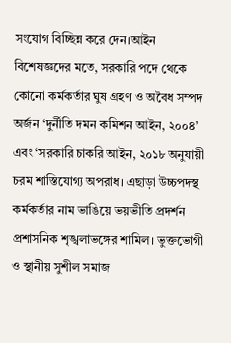সংযোগ বিচ্ছিন্ন করে দেন।আইন বিশেষজ্ঞদের মতে, সরকারি পদে থেকে কোনো কর্মকর্তার ঘুষ গ্রহণ ও অবৈধ সম্পদ অর্জন ‘দুর্নীতি দমন কমিশন আইন, ২০০৪’ এবং ‘সরকারি চাকরি আইন, ২০১৮ অনুযায়ী চরম শাস্তিযোগ্য অপরাধ। এছাড়া উচ্চপদস্থ কর্মকর্তার নাম ভাঙিয়ে ভয়ভীতি প্রদর্শন প্রশাসনিক শৃঙ্খলাভঙ্গের শামিল। ভুক্তভোগী ও স্থানীয় সুশীল সমাজ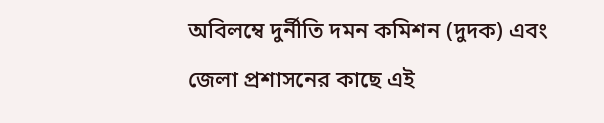অবিলম্বে দুর্নীতি দমন কমিশন (দুদক) এবং জেলা প্রশাসনের কাছে এই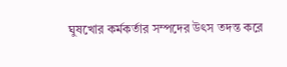ঘুষখোর কর্মকর্তার সম্পদের উৎস তদন্ত করে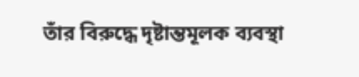তাঁর বিরুদ্ধে দৃষ্টান্তমূলক ব্যবস্থা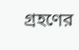গ্রহণের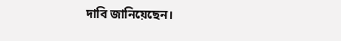দাবি জানিয়েছেন।